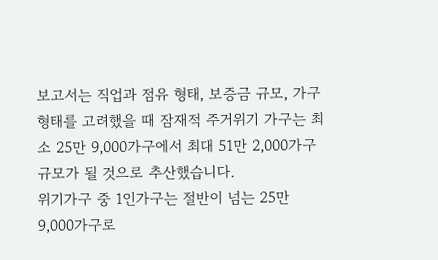보고서는 직업과 점유 형태, 보증금 규모, 가구 형태를 고려했을 때 잠재적 주거위기 가구는 최소 25만 9,000가구에서 최대 51만 2,000가구 규모가 될 것으로 추산했습니다.
위기가구 중 1인가구는 절반이 넘는 25만 9,000가구로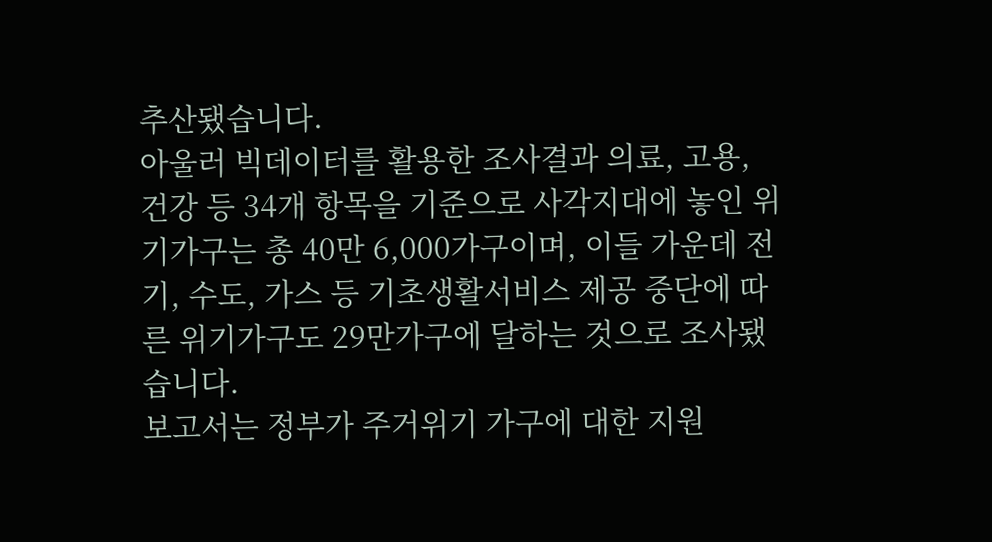추산됐습니다.
아울러 빅데이터를 활용한 조사결과 의료, 고용, 건강 등 34개 항목을 기준으로 사각지대에 놓인 위기가구는 총 40만 6,000가구이며, 이들 가운데 전기, 수도, 가스 등 기초생활서비스 제공 중단에 따른 위기가구도 29만가구에 달하는 것으로 조사됐습니다.
보고서는 정부가 주거위기 가구에 대한 지원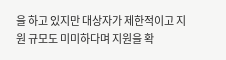을 하고 있지만 대상자가 제한적이고 지원 규모도 미미하다며 지원을 확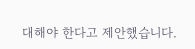대해야 한다고 제안했습니다.